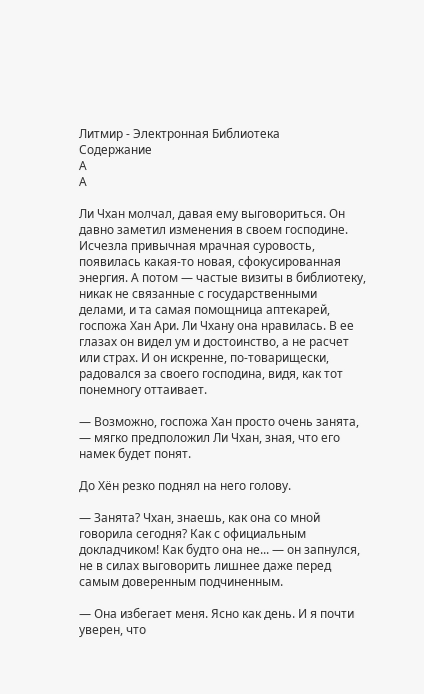Литмир - Электронная Библиотека
Содержание
A
A

Ли Чхан молчал, давая ему выговориться. Он давно заметил изменения в своем господине. Исчезла привычная мрачная суровость, появилась какая-то новая, сфокусированная энергия. А потом — частые визиты в библиотеку, никак не связанные с государственными делами, и та самая помощница аптекарей, госпожа Хан Ари. Ли Чхану она нравилась. В ее глазах он видел ум и достоинство, а не расчет или страх. И он искренне, по-товарищески, радовался за своего господина, видя, как тот понемногу оттаивает.

— Возможно, госпожа Хан просто очень занята, — мягко предположил Ли Чхан, зная, что его намек будет понят.

До Хён резко поднял на него голову.

— Занята? Чхан, знаешь, как она со мной говорила сегодня? Как с официальным докладчиком! Как будто она не... — он запнулся, не в силах выговорить лишнее даже перед самым доверенным подчиненным.

— Она избегает меня. Ясно как день. И я почти уверен, что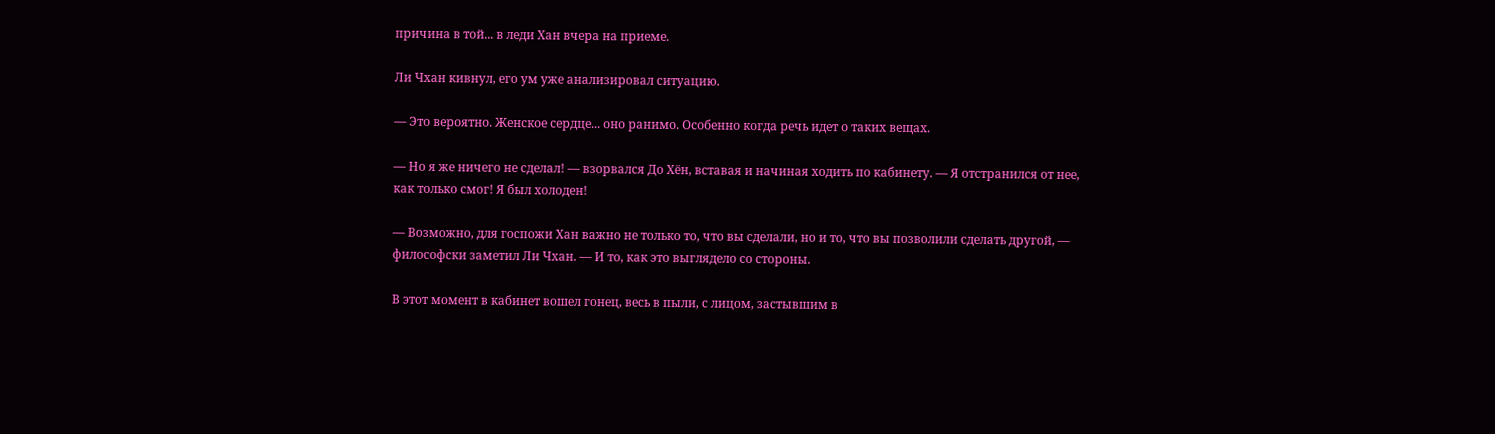причина в той... в леди Хан вчера на приеме.

Ли Чхан кивнул, его ум уже анализировал ситуацию.

— Это вероятно. Женское сердце... оно ранимо. Особенно когда речь идет о таких вещах.

— Но я же ничего не сделал! — взорвался До Хён, вставая и начиная ходить по кабинету. — Я отстранился от нее, как только смог! Я был холоден!

— Возможно, для госпожи Хан важно не только то, что вы сделали, но и то, что вы позволили сделать другой, — философски заметил Ли Чхан. — И то, как это выглядело со стороны.

В этот момент в кабинет вошел гонец, весь в пыли, с лицом, застывшим в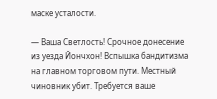маске усталости.

— Ваша Светлость! Срочное донесение из уезда Йончхон! Вспышка бандитизма на главном торговом пути. Местный чиновник убит. Требуется ваше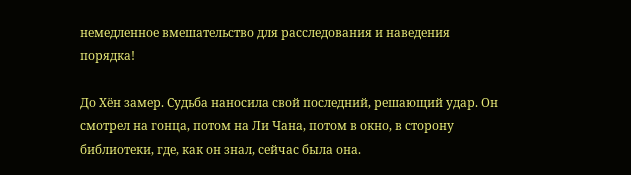немедленное вмешательство для расследования и наведения порядка!

До Хён замер. Судьба наносила свой последний, решающий удар. Он смотрел на гонца, потом на Ли Чана, потом в окно, в сторону библиотеки, где, как он знал, сейчас была она.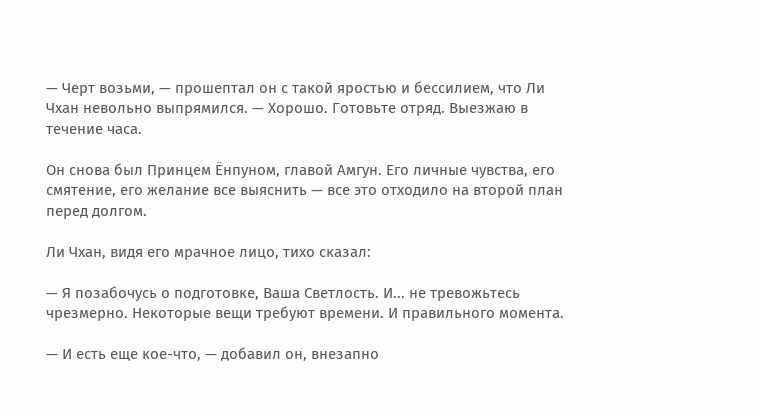— Черт возьми, — прошептал он с такой яростью и бессилием, что Ли Чхан невольно выпрямился. — Хорошо. Готовьте отряд. Выезжаю в течение часа.

Он снова был Принцем Ёнпуном, главой Амгун. Его личные чувства, его смятение, его желание все выяснить — все это отходило на второй план перед долгом.

Ли Чхан, видя его мрачное лицо, тихо сказал:

— Я позабочусь о подготовке, Ваша Светлость. И... не тревожьтесь чрезмерно. Некоторые вещи требуют времени. И правильного момента.

— И есть еще кое-что, — добавил он, внезапно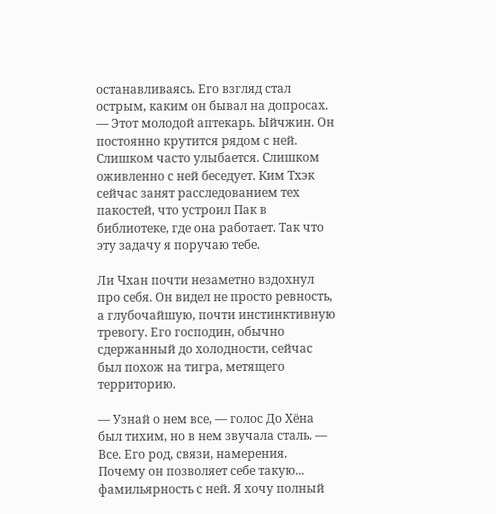останавливаясь. Его взгляд стал острым, каким он бывал на допросах. — Этот молодой аптекарь. Ыйчжин. Он постоянно крутится рядом с ней. Слишком часто улыбается. Слишком оживленно с ней беседует. Ким Тхэк сейчас занят расследованием тех пакостей, что устроил Пак в библиотеке, где она работает. Так что эту задачу я поручаю тебе.

Ли Чхан почти незаметно вздохнул про себя. Он видел не просто ревность, а глубочайшую, почти инстинктивную тревогу. Его господин, обычно сдержанный до холодности, сейчас был похож на тигра, метящего территорию.

— Узнай о нем все, — голос До Хёна был тихим, но в нем звучала сталь. — Все. Его род, связи, намерения. Почему он позволяет себе такую... фамильярность с ней. Я хочу полный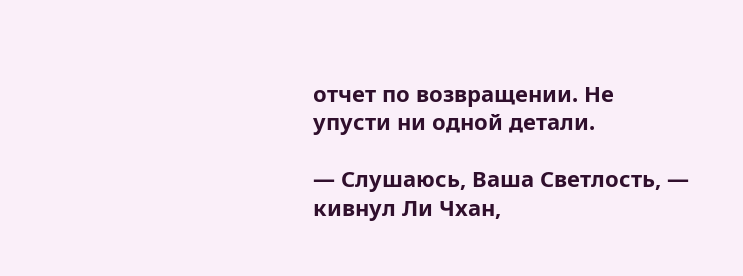отчет по возвращении. Не упусти ни одной детали.

— Слушаюсь, Ваша Светлость, — кивнул Ли Чхан,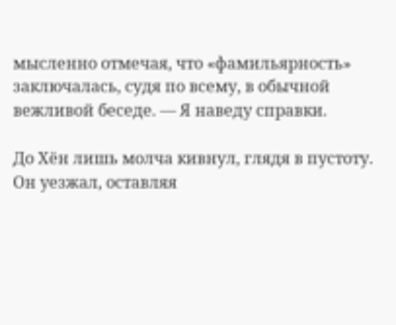мысленно отмечая, что «фамильярность» заключалась, судя по всему, в обычной вежливой беседе. — Я наведу справки.

До Хён лишь молча кивнул, глядя в пустоту. Он уезжал, оставляя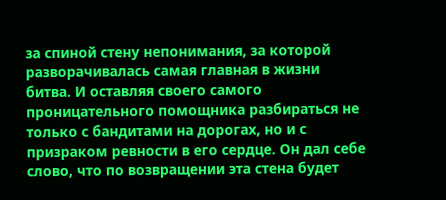за спиной стену непонимания, за которой разворачивалась самая главная в жизни битва. И оставляя своего самого проницательного помощника разбираться не только с бандитами на дорогах, но и с призраком ревности в его сердце. Он дал себе слово, что по возвращении эта стена будет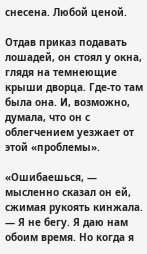снесена. Любой ценой.

Отдав приказ подавать лошадей, он стоял у окна, глядя на темнеющие крыши дворца. Где-то там была она. И, возможно, думала, что он с облегчением уезжает от этой «проблемы».

«Ошибаешься, — мысленно сказал он ей, сжимая рукоять кинжала. — Я не бегу. Я даю нам обоим время. Но когда я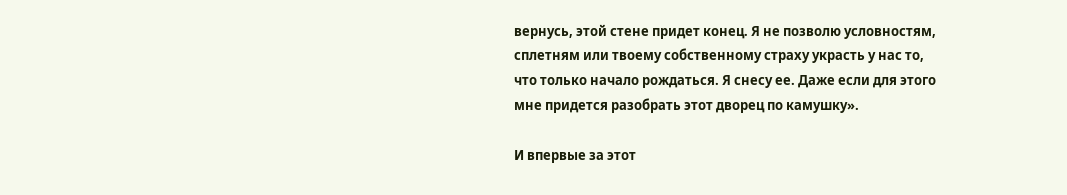вернусь, этой стене придет конец. Я не позволю условностям, сплетням или твоему собственному страху украсть у нас то, что только начало рождаться. Я снесу ее. Даже если для этого мне придется разобрать этот дворец по камушку».

И впервые за этот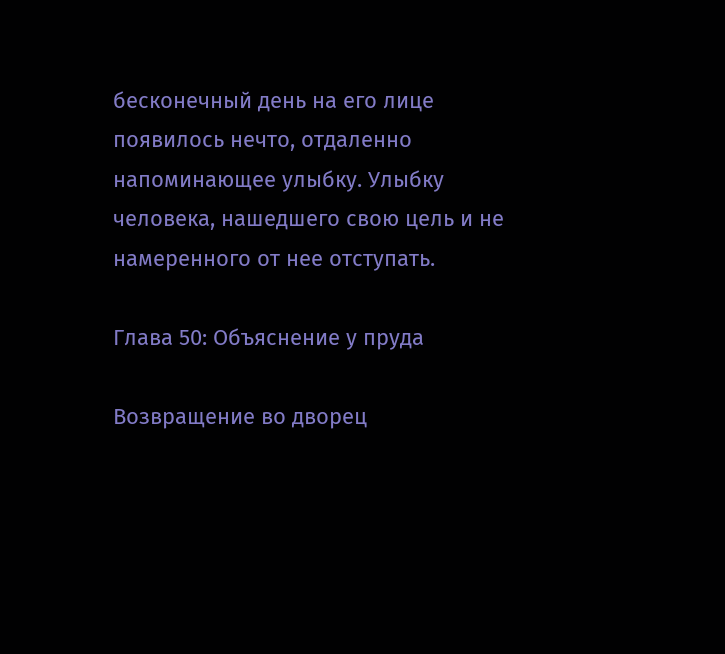бесконечный день на его лице появилось нечто, отдаленно напоминающее улыбку. Улыбку человека, нашедшего свою цель и не намеренного от нее отступать.

Глава 50: Объяснение у пруда

Возвращение во дворец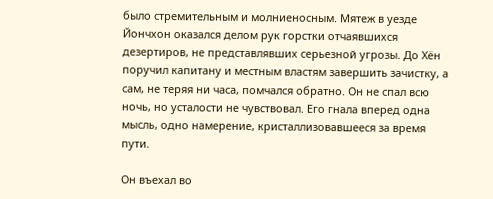было стремительным и молниеносным. Мятеж в уезде Йончхон оказался делом рук горстки отчаявшихся дезертиров, не представлявших серьезной угрозы. До Хён поручил капитану и местным властям завершить зачистку, а сам, не теряя ни часа, помчался обратно. Он не спал всю ночь, но усталости не чувствовал. Его гнала вперед одна мысль, одно намерение, кристаллизовавшееся за время пути.

Он въехал во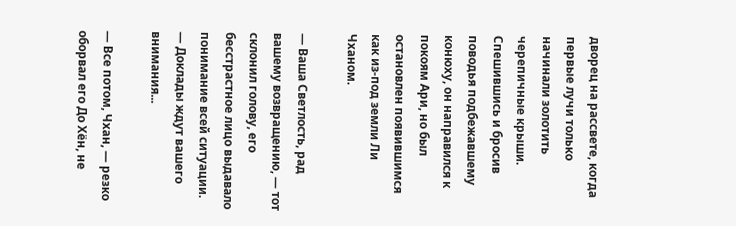дворец на рассвете, когда первые лучи только начинали золотить черепичные крыши. Спешившись и бросив поводья подбежавшему конюху, он направился к покоям Ари, но был остановлен появившимся как из-под земли Ли Чханом.

— Ваша Светлость, рад вашему возвращению, — тот склонил голову, его бесстрастное лицо выдавало понимание всей ситуации. — Доклады ждут вашего внимания...

— Все потом, Чхан, — резко оборвал его До Хён, не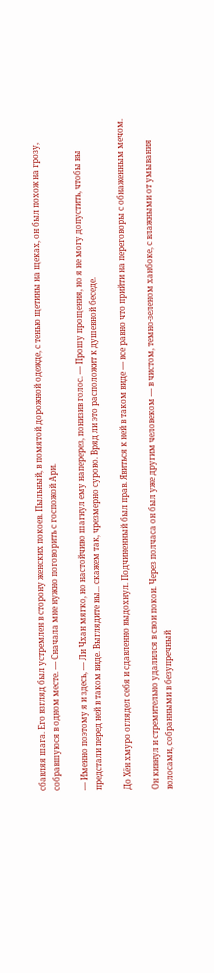сбавляя шага. Его взгляд был устремлен в сторону женских покоев. Пыльный, в помятой дорожной одежде, с тенью щетины на щеках, он был похож на грозу, собравшуюся в одном месте. — Сначала мне нужно поговорить с госпожой Ари.

— Именно поэтому я и здесь, — Ли Чхан мягко, но настойчиво шагнул ему наперерез, понизив голос. — Прошу прощения, но я не могу допустить, чтобы вы предстали перед ней в таком виде. Выглядите вы... скажем так, чрезмерно сурово. Вряд ли это расположит к душевной беседе.

До Хён хмуро оглядел себя и сдавленно выдохнул. Подчиненный был прав. Явиться к ней в таком виде — все равно что прийти на переговоры с обнаженным мечом.

Он кивнул и стремительно удалился в свои покои. Через полчаса он был уже другим человеком — в чистом, темно-зеленом ханбоке, с влажными от умывания волосами, собранными в безупречный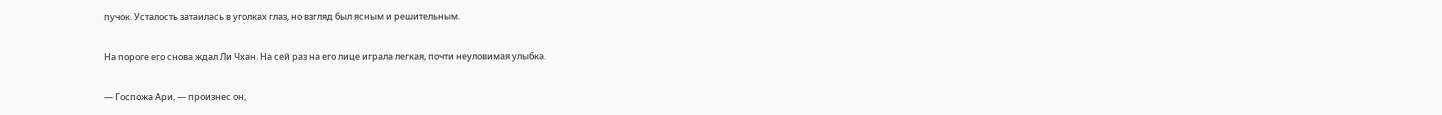пучок. Усталость затаилась в уголках глаз, но взгляд был ясным и решительным.

На пороге его снова ждал Ли Чхан. На сей раз на его лице играла легкая, почти неуловимая улыбка.

— Госпожа Ари, — произнес он,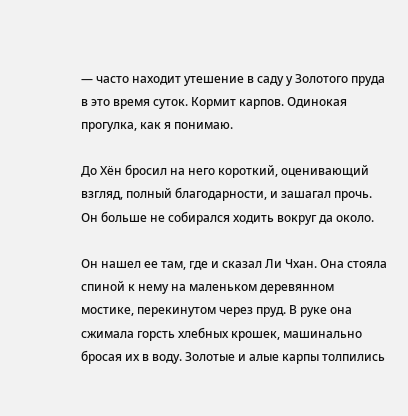— часто находит утешение в саду у Золотого пруда в это время суток. Кормит карпов. Одинокая прогулка, как я понимаю.

До Хён бросил на него короткий, оценивающий взгляд, полный благодарности, и зашагал прочь. Он больше не собирался ходить вокруг да около.

Он нашел ее там, где и сказал Ли Чхан. Она стояла спиной к нему на маленьком деревянном мостике, перекинутом через пруд. В руке она сжимала горсть хлебных крошек, машинально бросая их в воду. Золотые и алые карпы толпились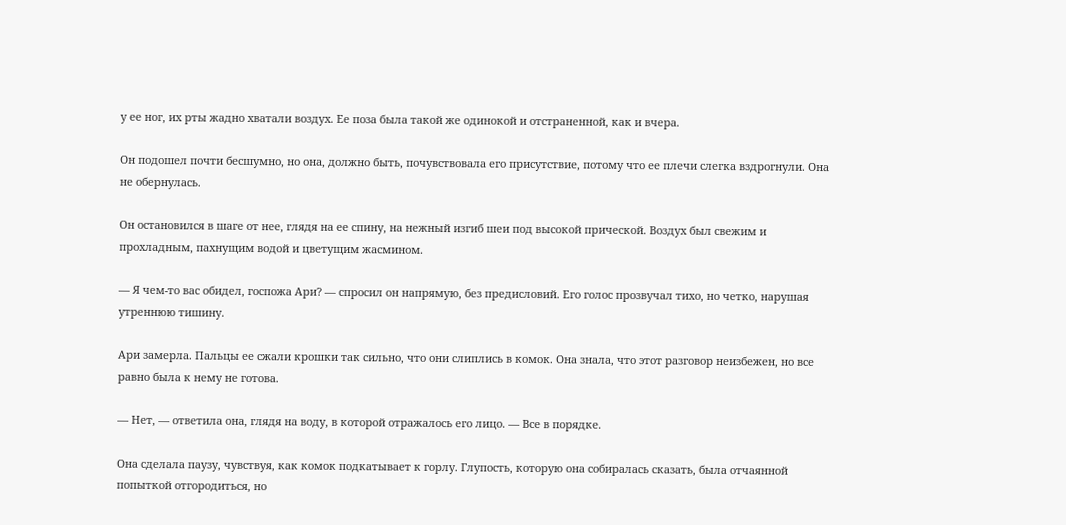у ее ног, их рты жадно хватали воздух. Ее поза была такой же одинокой и отстраненной, как и вчера.

Он подошел почти бесшумно, но она, должно быть, почувствовала его присутствие, потому что ее плечи слегка вздрогнули. Она не обернулась.

Он остановился в шаге от нее, глядя на ее спину, на нежный изгиб шеи под высокой прической. Воздух был свежим и прохладным, пахнущим водой и цветущим жасмином.

— Я чем-то вас обидел, госпожа Ари? — спросил он напрямую, без предисловий. Его голос прозвучал тихо, но четко, нарушая утреннюю тишину.

Ари замерла. Пальцы ее сжали крошки так сильно, что они слиплись в комок. Она знала, что этот разговор неизбежен, но все равно была к нему не готова.

— Нет, — ответила она, глядя на воду, в которой отражалось его лицо. — Все в порядке.

Она сделала паузу, чувствуя, как комок подкатывает к горлу. Глупость, которую она собиралась сказать, была отчаянной попыткой отгородиться, но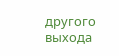другого выхода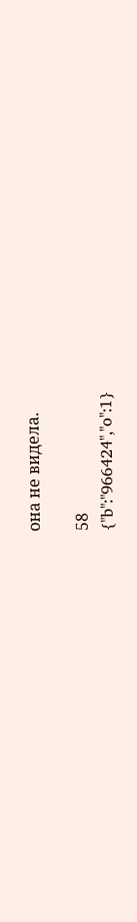она не видела.

58
{"b":"966424","o":1}